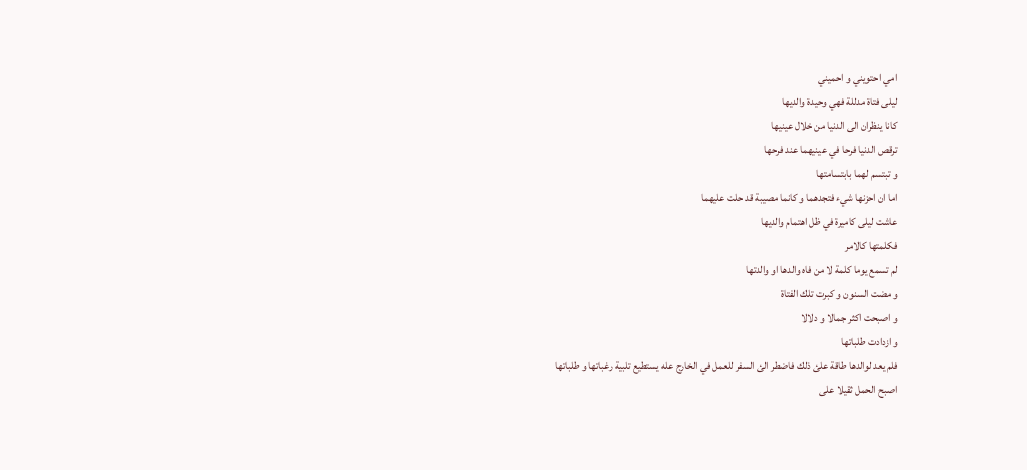امي احتويني و احميني
ليلى فتاة مدللة فهي وحيدة والديها
كانا ينظران الى الدنيا من خلال عينيها
ترقص الدنيا فرحا في عينيهما عند فرحها
و تبتسم لهما بابتسامتها
اما ان احزنها شيء فتجدهما و كانما مصيبة قد حلت عليهما
عاشت ليلى كاميرة في ظل اهتمام والديها
فكلمتها كالامر
لم تسمع يوما كلمة لا من فاه والدها او والدتها
و مضت السنون و كبرت تلك الفتاة
و اصبحت اكثر جمالا و دلالا
و ازدادت طلباتها
فلم يعد لوالدها طاقة علئ ذلك فاضطر الئ السفر للعمل في الخارج عله يستطيع تلبية رغباتها و طلباتها
اصبح الحمل ثقيلا على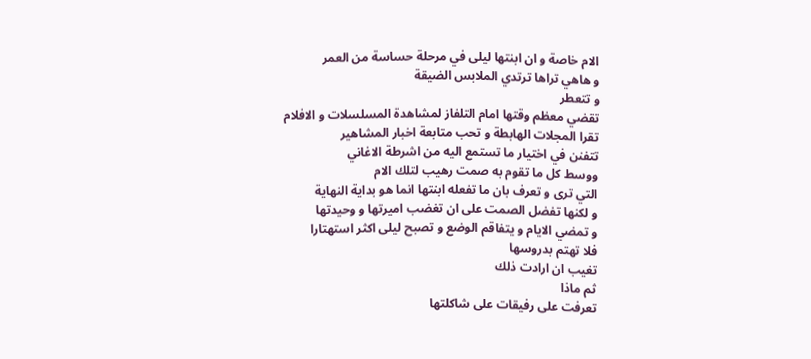الام خاصة و ان ابنتها ليلى في مرحلة حساسة من العمر
و هاهي تراها ترتدي الملابس الضيقة
و تتعطر
تقضي معظم وقتها امام التلفاز لمشاهدة المسلسلات و الافلام
تقرا المجلات الهابطة و تحب متابعة اخبار المشاهير
تتفنن في اختيار ما تستمع اليه من اشرطة الاغاني
ووسط كل ما تقوم به صمت رهيب لتلك الام
التي ترى و تعرف بان ما تفعله ابنتها انما هو بداية النهاية
و لكنها تفضل الصمت على ان تغضب اميرتها و وحيدتها
و تمضي الايام و يتفاقم الوضع و تصبح ليلى اكثر استهتارا
فلا تهتم بدروسها
تغيب ان ارادت ذلك
ثم ماذا
تعرفت على رفيقات على شاكلتها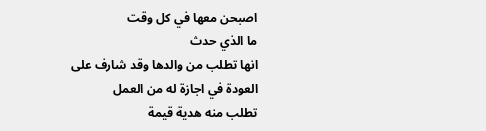اصبحن معها في كل وقت
ما الذي حدث
انها تطلب من والدها وقد شارف على العودة في اجازة له من العمل
تطلب منه هدية قيمة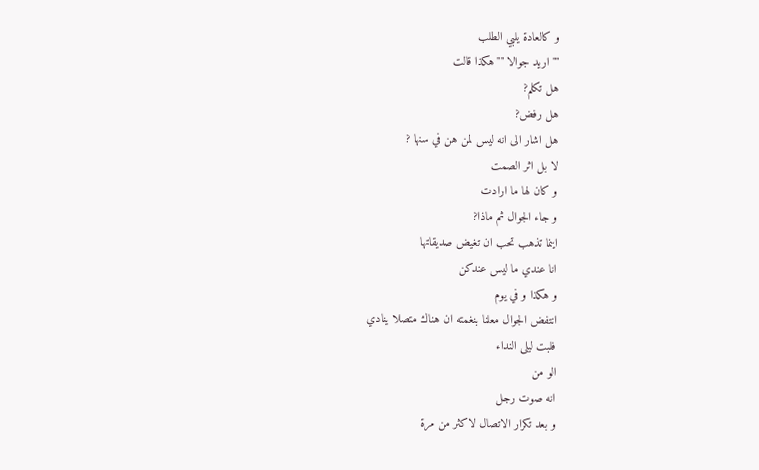و كالعادة يلبي الطلب
"" اريد جوالا "" هكذا قالت
هل تكلم?
هل رفض?
هل اشار الى انه ليس لمن هن في سنها ?
لا بل اثر الصمت
و كان لها ما ارادت
و جاء الجوال ثم ماذا?
اينما تذهب تحب ان تغيض صديقاتها
انا عندي ما ليس عندكن
و هكذا و في يوم
انتفض الجوال معلنا بنغمته ان هناك متصلا ينادي
فلبت ليلى النداء
الو من
انه صوت رجل
و بعد تكرار الاتصال لاكثر من مرة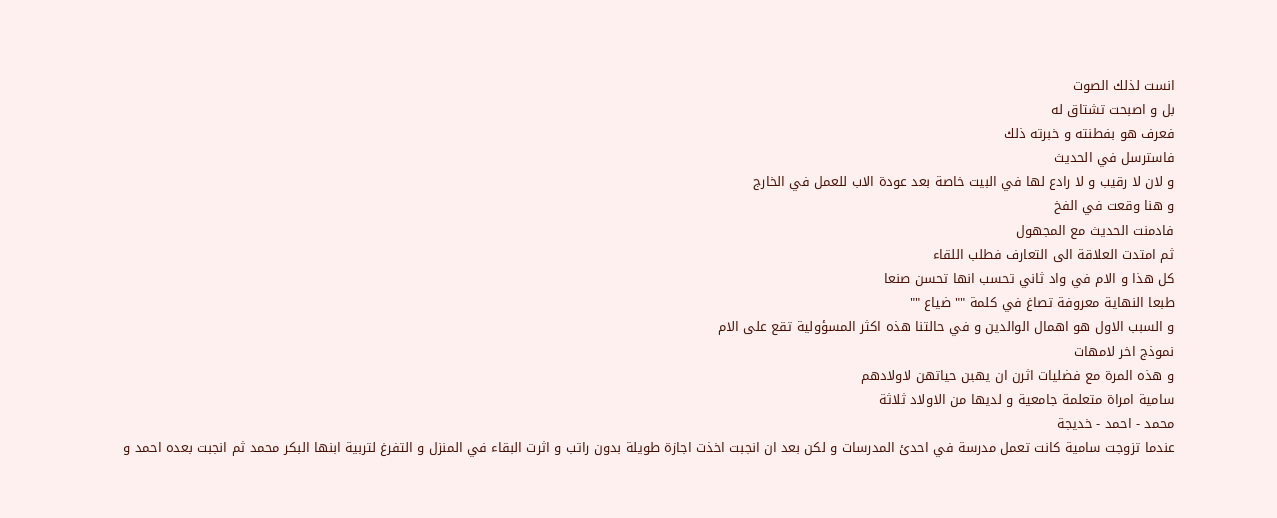انست لذلك الصوت
بل و اصبحت تشتاق له
فعرف هو بفطنته و خبرته ذلك
فاسترسل في الحديث
و لان لا رقيب و لا رادع لها في البيت خاصة بعد عودة الاب للعمل في الخارج
و هنا وقعت في الفخ
فادمنت الحديث مع المجهول
ثم امتدت العلاقة الى التعارف فطلب اللقاء
كل هذا و الام في واد ثاني تحسب انها تحسن صنعا
طبعا النهاية معروفة تصاغ في كلمة "" ضياع ""
و السبب الاول هو اهمال الوالدين و في حالتنا هذه اكثر المسؤولية تقع على الام
نموذج اخر لامهات
و هذه المرة مع فضليات اثرن ان يهبن حياتهن لاولادهم
سامية امراة متعلمة جامعية و لديها من الاولاد ثلاثة
محمد - احمد - خديجة
عندما تزوجت سامية كانت تعمل مدرسة في احدئ المدرسات و لكن بعد ان انجبت اخذت اجازة طويلة بدون راتب و اثرت البقاء في المنزل و التفرغ لتربية ابنها البكر محمد ثم انجبت بعده احمد و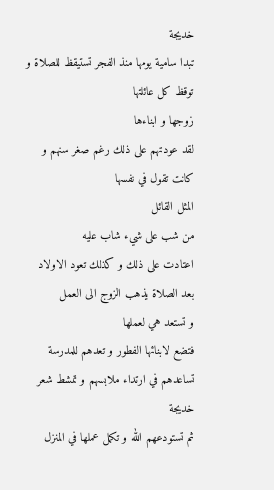خديجة
تبدا سامية يومها منذ الفجر تستيقظ للصلاة و توقظ كل عائلتها
زوجها و ابناءها
لقد عودتهم على ذلك رغم صغر سنهم و كانت تقول في نفسها
المثل القائل
من شب على شيء شاب عليه
اعتادت على ذلك و كذلك تعود الاولاد
بعد الصلاة يذهب الزوج الى العمل
و تستعد هي لعملها
فتضع لابنائها الفطور و تعدهم للمدرسة تساعدهم في ارتداء ملابسهم و تمشط شعر خديجة
ثم تستودعهم الله و تكمل عملها في المنزل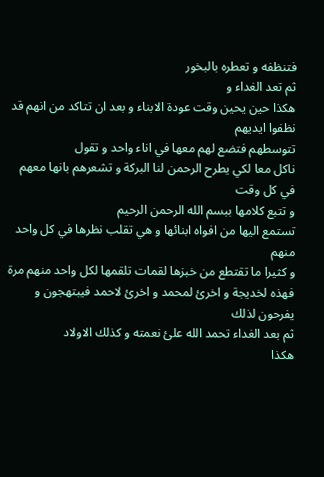فتنظفه و تعطره بالبخور
ثم تعد الغداء و
هكذا حين يحين وقت عودة الابناء و بعد ان تتاكد من انهم قد نظفوا ايديهم
تتوسطهم فتضع لهم معها في اناء واحد و تقول
ناكل معا لكي يطرح الرحمن لنا البركة و تشعرهم بانها معهم في كل وقت
و تتبع كلامها ببسم الله الرحمن الرحيم
تستمع اليها من افواه ابنائها و هي تقلب نظرها في كل واحد منهم
و كثيرا ما تقتطع من خبزها لقمات تلقمها لكل واحد منهم مرة
فهذه لخديجة و اخرئ لمحمد و اخرئ لاحمد فيبتهجون و يفرحون لذلك
ثم بعد الغداء تحمد الله علئ نعمته و كذلك الاولاد
هكذا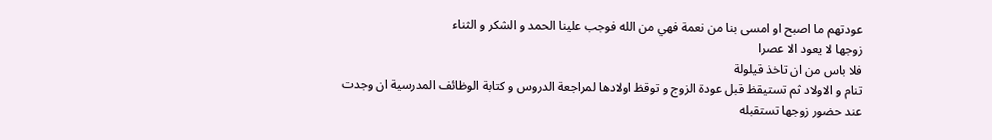عودتهم ما اصبح او امسى بنا من نعمة فهي من الله فوجب علينا الحمد و الشكر و الثناء
زوجها لا يعود الا عصرا
فلا باس من ان تاخذ قيلولة
تنام و الاولاد ثم تستيقظ قبل عودة الزوج و توقظ اولادها لمراجعة الدروس و كتابة الوظائف المدرسية ان وجدت
عند حضور زوجها تستقبله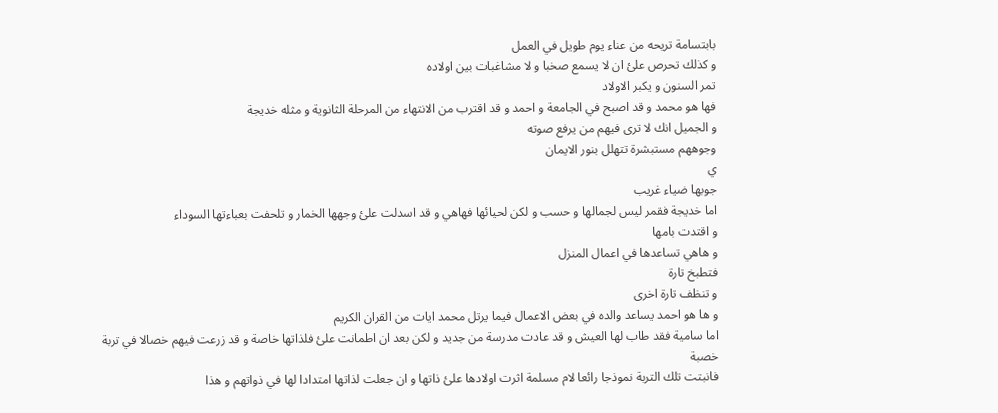بابتسامة تريحه من عناء يوم طويل في العمل
و كذلك تحرص علئ ان لا يسمع صخبا و لا مشاغبات بين اولاده
تمر السنون و يكبر الاولاد
فها هو محمد و قد اصبح في الجامعة و احمد و قد اقترب من الانتهاء من المرحلة الثانوية و مثله خديجة
و الجميل انك لا ترى فيهم من يرفع صوته
وجوههم مستبشرة تتهلل بنور الايمان
ي
جوبها ضياء غريب
اما خديجة فقمر ليس لجمالها و حسب و لكن لحيائها فهاهي و قد اسدلت علئ وجهها الخمار و تلحفت بعباءتها السوداء
و اقتدت بامها
و هاهي تساعدها في اعمال المنزل
فتطبخ تارة
و تنظف تارة اخرى
و ها هو احمد يساعد والده في بعض الاعمال فيما يرتل محمد ايات من القران الكريم
اما سامية فقد طاب لها العيش و قد عادت مدرسة من جديد و لكن بعد ان اطمانت علئ فلذاتها خاصة و قد زرعت فيهم خصالا في تربة خصبة
فانبتت تلك التربة نموذجا رائعا لام مسلمة اثرت اولادها علئ ذاتها و ان جعلت لذاتها امتدادا لها في ذواتهم و هذا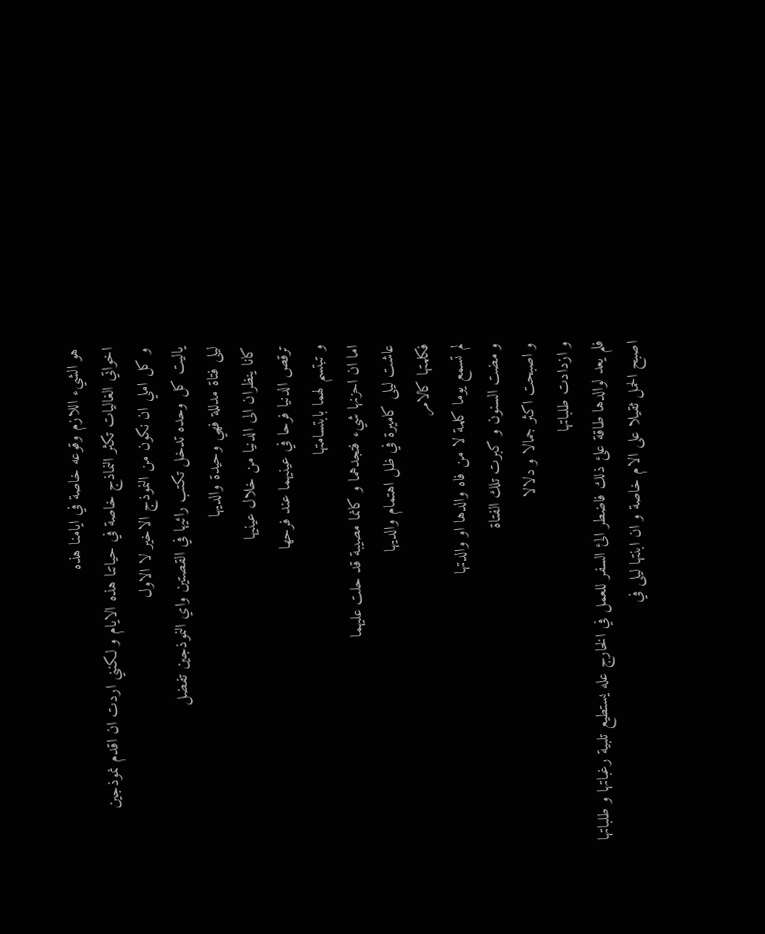هو الشيء اللازم وقوعه خاصة في ايامنا هذه
اخواتي الغاليات تكثر النماذج خاصة في حياتنا هذه الايام و لكنني اردت ان اقدم نموذجين
و كل املي ان نكون من النموذج الاخير لا الاول
ياليت كل وحده تدخل تكتب رائيها في القصتين واي النموذجين تفضل
ليلى فتاة مدللة فهي وحيدة والديها
كانا ينظران الى الدنيا من خلال عينيها
ترقص الدنيا فرحا في عينيهما عند فرحها
و تبتسم لهما بابتسامتها
اما ان احزنها شيء فتجدهما و كانما مصيبة قد حلت عليهما
عاشت ليلى كاميرة في ظل اهتمام والديها
فكلمتها كالامر
لم تسمع يوما كلمة لا من فاه والدها او والدتها
و مضت السنون و كبرت تلك الفتاة
و اصبحت اكثر جمالا و دلالا
و ازدادت طلباتها
فلم يعد لوالدها طاقة علئ ذلك فاضطر الئ السفر للعمل في الخارج عله يستطيع تلبية رغباتها و طلباتها
اصبح الحمل ثقيلا على الام خاصة و ان ابنتها ليلى في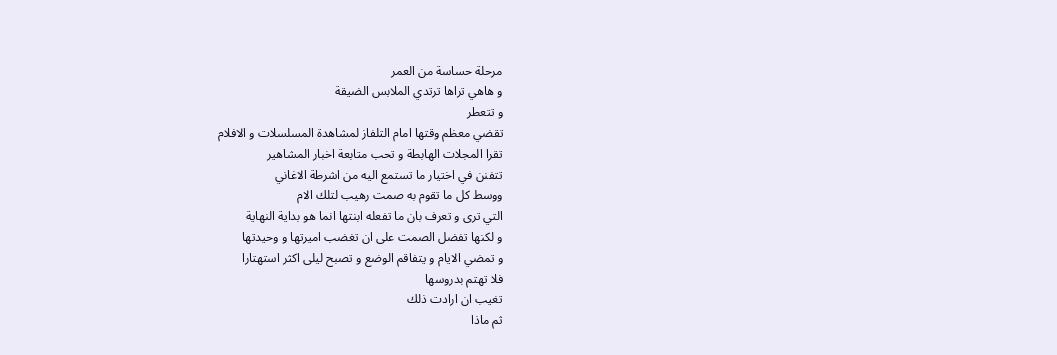مرحلة حساسة من العمر
و هاهي تراها ترتدي الملابس الضيقة
و تتعطر
تقضي معظم وقتها امام التلفاز لمشاهدة المسلسلات و الافلام
تقرا المجلات الهابطة و تحب متابعة اخبار المشاهير
تتفنن في اختيار ما تستمع اليه من اشرطة الاغاني
ووسط كل ما تقوم به صمت رهيب لتلك الام
التي ترى و تعرف بان ما تفعله ابنتها انما هو بداية النهاية
و لكنها تفضل الصمت على ان تغضب اميرتها و وحيدتها
و تمضي الايام و يتفاقم الوضع و تصبح ليلى اكثر استهتارا
فلا تهتم بدروسها
تغيب ان ارادت ذلك
ثم ماذا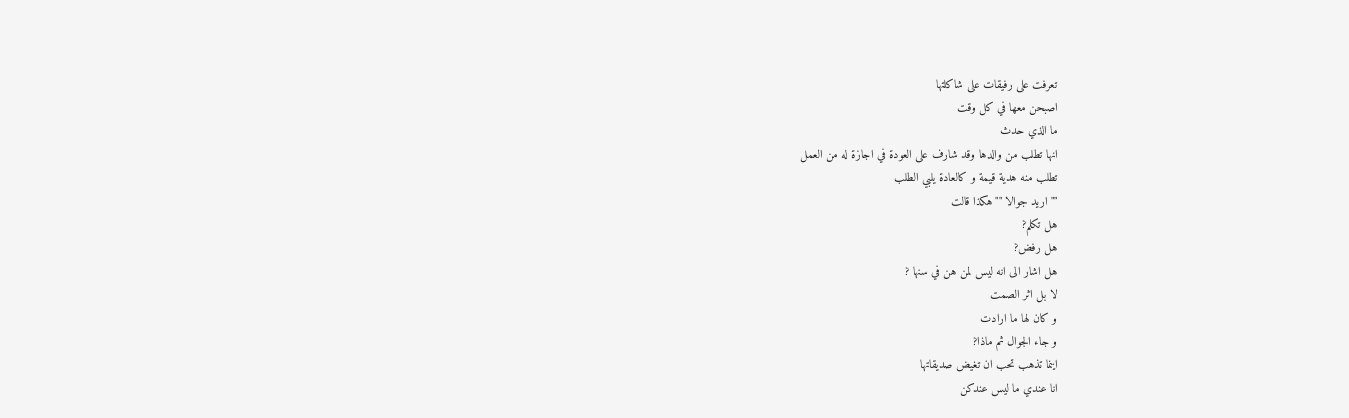تعرفت على رفيقات على شاكلتها
اصبحن معها في كل وقت
ما الذي حدث
انها تطلب من والدها وقد شارف على العودة في اجازة له من العمل
تطلب منه هدية قيمة و كالعادة يلبي الطلب
"" اريد جوالا "" هكذا قالت
هل تكلم?
هل رفض?
هل اشار الى انه ليس لمن هن في سنها ?
لا بل اثر الصمت
و كان لها ما ارادت
و جاء الجوال ثم ماذا?
اينما تذهب تحب ان تغيض صديقاتها
انا عندي ما ليس عندكن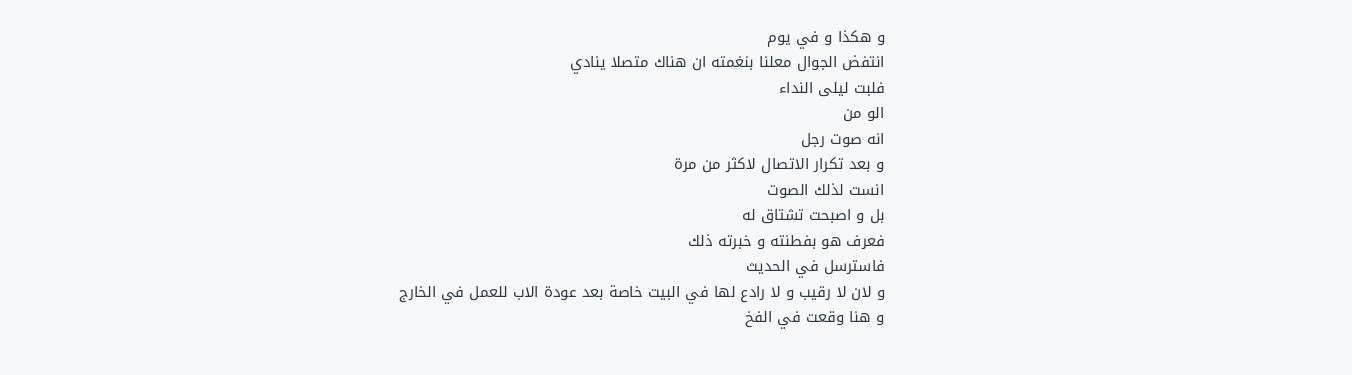و هكذا و في يوم
انتفض الجوال معلنا بنغمته ان هناك متصلا ينادي
فلبت ليلى النداء
الو من
انه صوت رجل
و بعد تكرار الاتصال لاكثر من مرة
انست لذلك الصوت
بل و اصبحت تشتاق له
فعرف هو بفطنته و خبرته ذلك
فاسترسل في الحديث
و لان لا رقيب و لا رادع لها في البيت خاصة بعد عودة الاب للعمل في الخارج
و هنا وقعت في الفخ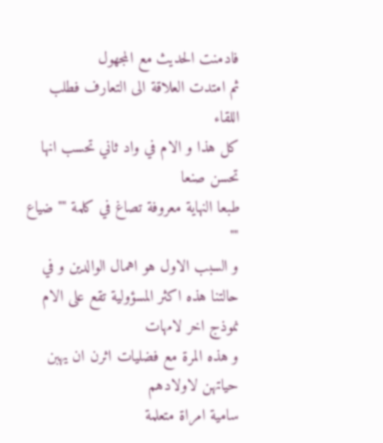فادمنت الحديث مع المجهول
ثم امتدت العلاقة الى التعارف فطلب اللقاء
كل هذا و الام في واد ثاني تحسب انها تحسن صنعا
طبعا النهاية معروفة تصاغ في كلمة "" ضياع ""
و السبب الاول هو اهمال الوالدين و في حالتنا هذه اكثر المسؤولية تقع على الام
نموذج اخر لامهات
و هذه المرة مع فضليات اثرن ان يهبن حياتهن لاولادهم
سامية امراة متعلمة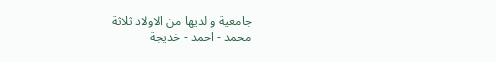جامعية و لديها من الاولاد ثلاثة
محمد - احمد - خديجة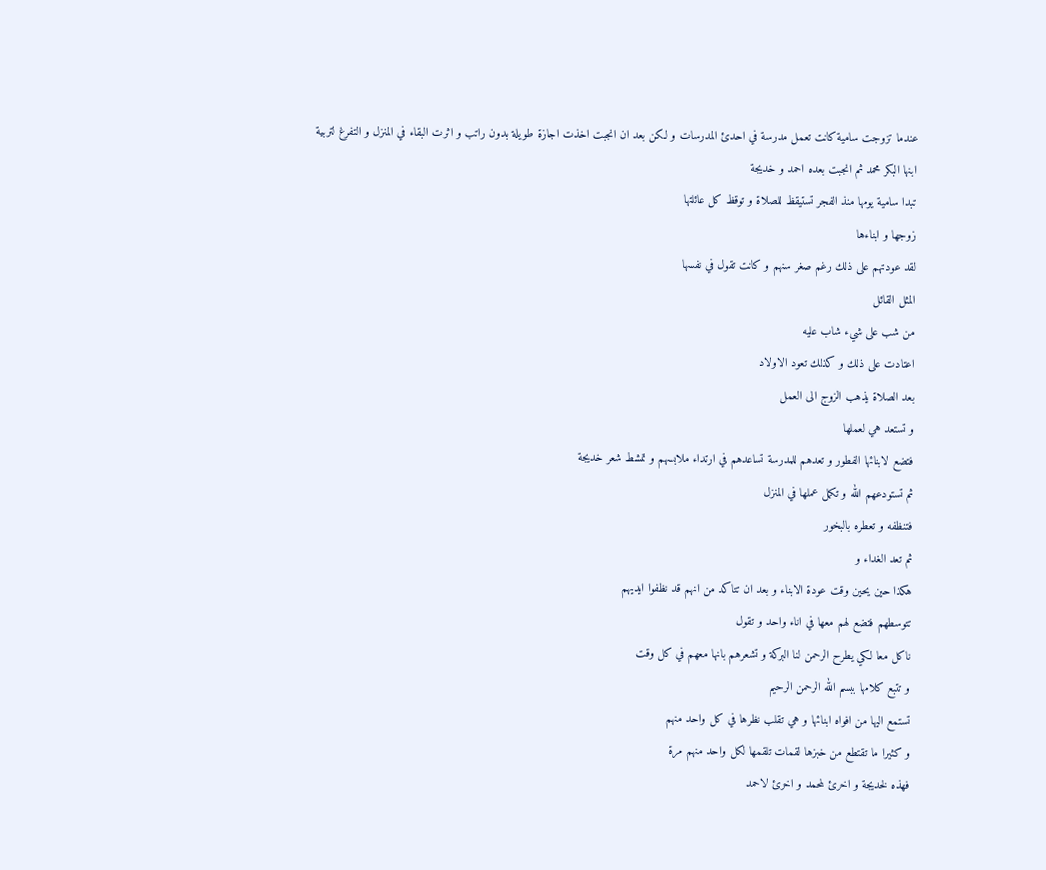عندما تزوجت سامية كانت تعمل مدرسة في احدئ المدرسات و لكن بعد ان انجبت اخذت اجازة طويلة بدون راتب و اثرت البقاء في المنزل و التفرغ لتربية ابنها البكر محمد ثم انجبت بعده احمد و خديجة
تبدا سامية يومها منذ الفجر تستيقظ للصلاة و توقظ كل عائلتها
زوجها و ابناءها
لقد عودتهم على ذلك رغم صغر سنهم و كانت تقول في نفسها
المثل القائل
من شب على شيء شاب عليه
اعتادت على ذلك و كذلك تعود الاولاد
بعد الصلاة يذهب الزوج الى العمل
و تستعد هي لعملها
فتضع لابنائها الفطور و تعدهم للمدرسة تساعدهم في ارتداء ملابسهم و تمشط شعر خديجة
ثم تستودعهم الله و تكمل عملها في المنزل
فتنظفه و تعطره بالبخور
ثم تعد الغداء و
هكذا حين يحين وقت عودة الابناء و بعد ان تتاكد من انهم قد نظفوا ايديهم
تتوسطهم فتضع لهم معها في اناء واحد و تقول
ناكل معا لكي يطرح الرحمن لنا البركة و تشعرهم بانها معهم في كل وقت
و تتبع كلامها ببسم الله الرحمن الرحيم
تستمع اليها من افواه ابنائها و هي تقلب نظرها في كل واحد منهم
و كثيرا ما تقتطع من خبزها لقمات تلقمها لكل واحد منهم مرة
فهذه لخديجة و اخرئ لمحمد و اخرئ لاحمد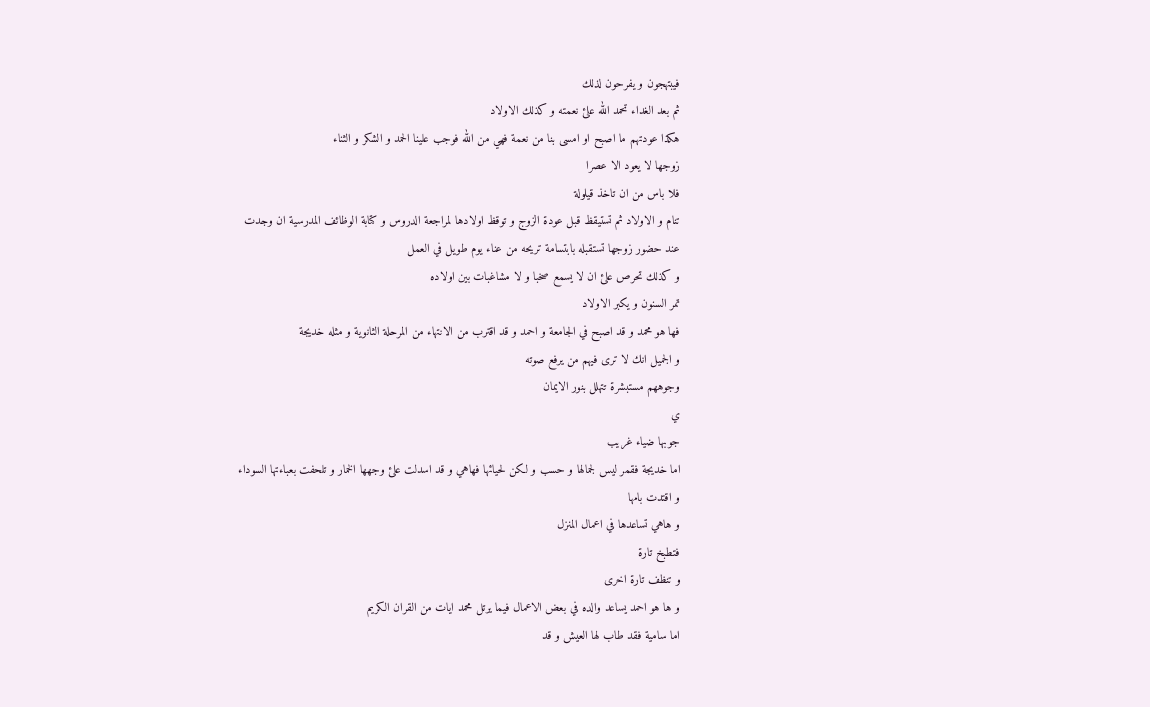فيبتهجون و يفرحون لذلك
ثم بعد الغداء تحمد الله علئ نعمته و كذلك الاولاد
هكذا عودتهم ما اصبح او امسى بنا من نعمة فهي من الله فوجب علينا الحمد و الشكر و الثناء
زوجها لا يعود الا عصرا
فلا باس من ان تاخذ قيلولة
تنام و الاولاد ثم تستيقظ قبل عودة الزوج و توقظ اولادها لمراجعة الدروس و كتابة الوظائف المدرسية ان وجدت
عند حضور زوجها تستقبله بابتسامة تريحه من عناء يوم طويل في العمل
و كذلك تحرص علئ ان لا يسمع صخبا و لا مشاغبات بين اولاده
تمر السنون و يكبر الاولاد
فها هو محمد و قد اصبح في الجامعة و احمد و قد اقترب من الانتهاء من المرحلة الثانوية و مثله خديجة
و الجميل انك لا ترى فيهم من يرفع صوته
وجوههم مستبشرة تتهلل بنور الايمان
ي
جوبها ضياء غريب
اما خديجة فقمر ليس لجمالها و حسب و لكن لحيائها فهاهي و قد اسدلت علئ وجهها الخمار و تلحفت بعباءتها السوداء
و اقتدت بامها
و هاهي تساعدها في اعمال المنزل
فتطبخ تارة
و تنظف تارة اخرى
و ها هو احمد يساعد والده في بعض الاعمال فيما يرتل محمد ايات من القران الكريم
اما سامية فقد طاب لها العيش و قد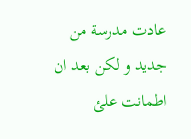عادت مدرسة من جديد و لكن بعد ان اطمانت علئ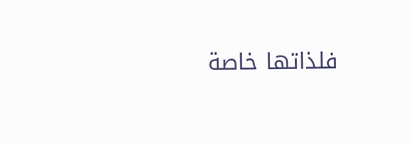فلذاتها خاصة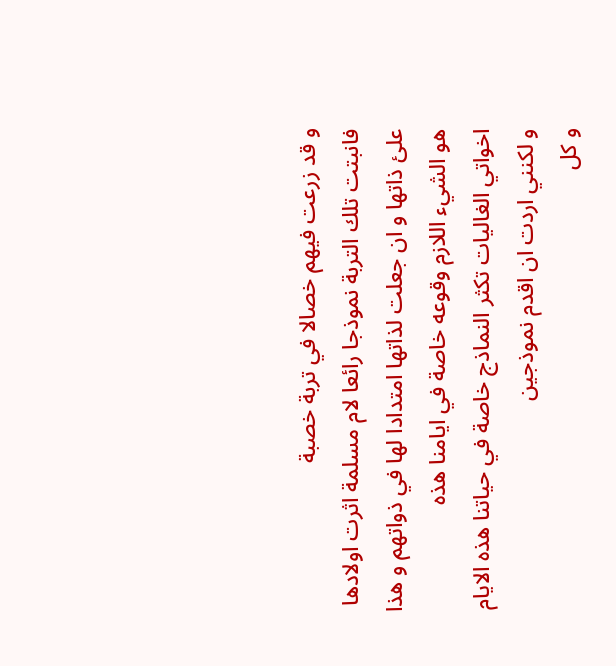و قد زرعت فيهم خصالا في تربة خصبة
فانبتت تلك التربة نموذجا رائعا لام مسلمة اثرت اولادها علئ ذاتها و ان جعلت لذاتها امتدادا لها في ذواتهم و هذا هو الشيء اللازم وقوعه خاصة في ايامنا هذه
اخواتي الغاليات تكثر النماذج خاصة في حياتنا هذه الايام و لكنني اردت ان اقدم نموذجين
و كل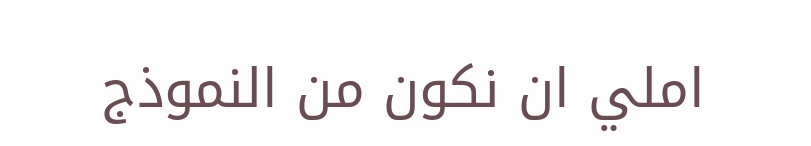املي ان نكون من النموذج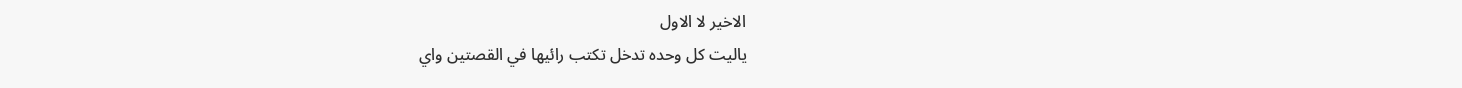الاخير لا الاول
ياليت كل وحده تدخل تكتب رائيها في القصتين واي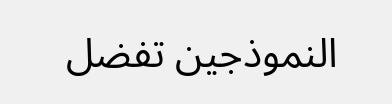النموذجين تفضل